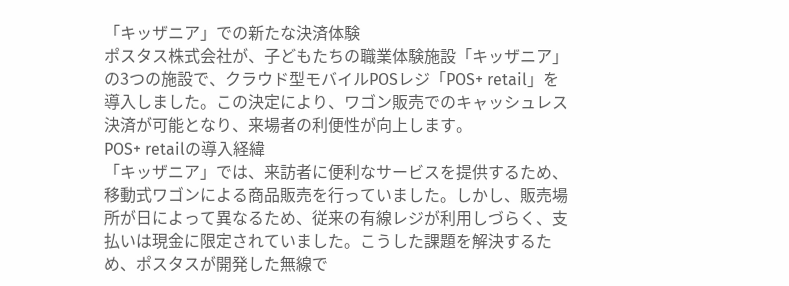「キッザニア」での新たな決済体験
ポスタス株式会社が、子どもたちの職業体験施設「キッザニア」の3つの施設で、クラウド型モバイルPOSレジ「POS+ retail」を導入しました。この決定により、ワゴン販売でのキャッシュレス決済が可能となり、来場者の利便性が向上します。
POS+ retailの導入経緯
「キッザニア」では、来訪者に便利なサービスを提供するため、移動式ワゴンによる商品販売を行っていました。しかし、販売場所が日によって異なるため、従来の有線レジが利用しづらく、支払いは現金に限定されていました。こうした課題を解決するため、ポスタスが開発した無線で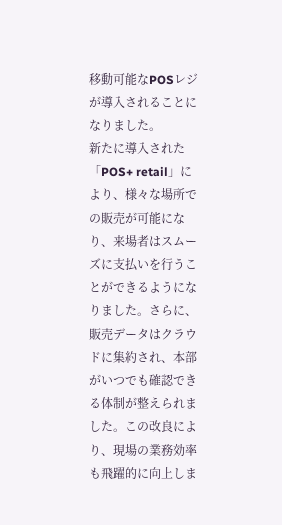移動可能なPOSレジが導入されることになりました。
新たに導入された「POS+ retail」により、様々な場所での販売が可能になり、来場者はスムーズに支払いを行うことができるようになりました。さらに、販売データはクラウドに集約され、本部がいつでも確認できる体制が整えられました。この改良により、現場の業務効率も飛躍的に向上しま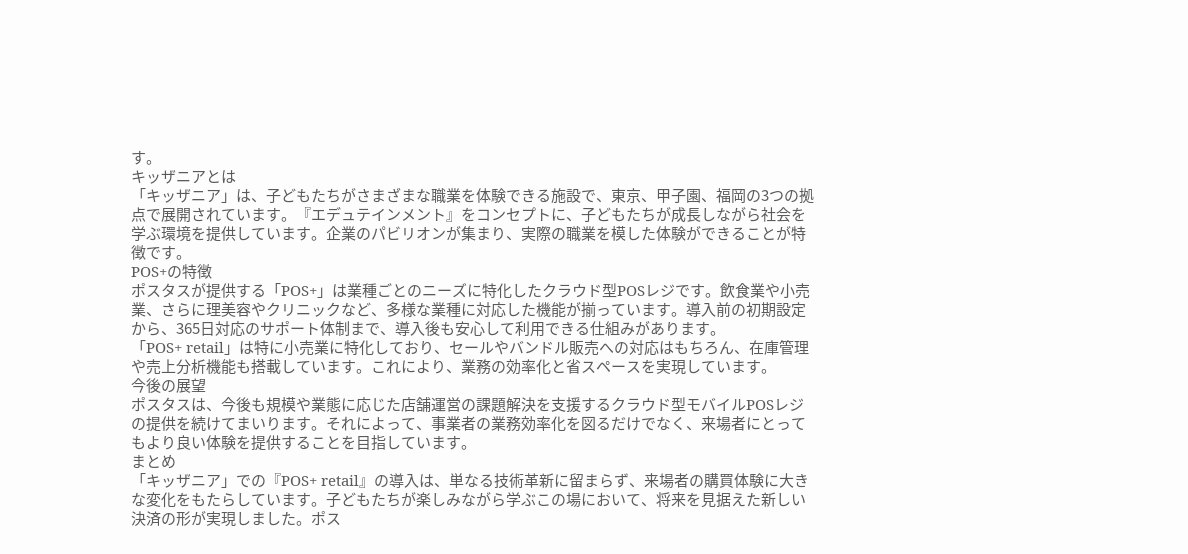す。
キッザニアとは
「キッザニア」は、子どもたちがさまざまな職業を体験できる施設で、東京、甲子園、福岡の3つの拠点で展開されています。『エデュテインメント』をコンセプトに、子どもたちが成長しながら社会を学ぶ環境を提供しています。企業のパビリオンが集まり、実際の職業を模した体験ができることが特徴です。
POS+の特徴
ポスタスが提供する「POS+」は業種ごとのニーズに特化したクラウド型POSレジです。飲食業や小売業、さらに理美容やクリニックなど、多様な業種に対応した機能が揃っています。導入前の初期設定から、365日対応のサポート体制まで、導入後も安心して利用できる仕組みがあります。
「POS+ retail」は特に小売業に特化しており、セールやバンドル販売への対応はもちろん、在庫管理や売上分析機能も搭載しています。これにより、業務の効率化と省スペースを実現しています。
今後の展望
ポスタスは、今後も規模や業態に応じた店舗運営の課題解決を支援するクラウド型モバイルPOSレジの提供を続けてまいります。それによって、事業者の業務効率化を図るだけでなく、来場者にとってもより良い体験を提供することを目指しています。
まとめ
「キッザニア」での『POS+ retail』の導入は、単なる技術革新に留まらず、来場者の購買体験に大きな変化をもたらしています。子どもたちが楽しみながら学ぶこの場において、将来を見据えた新しい決済の形が実現しました。ポス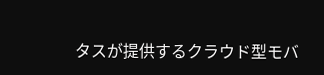タスが提供するクラウド型モバ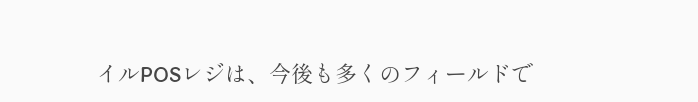イルPOSレジは、今後も多くのフィールドで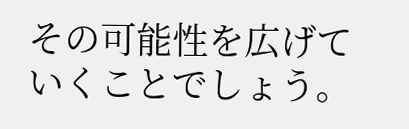その可能性を広げていくことでしょう。